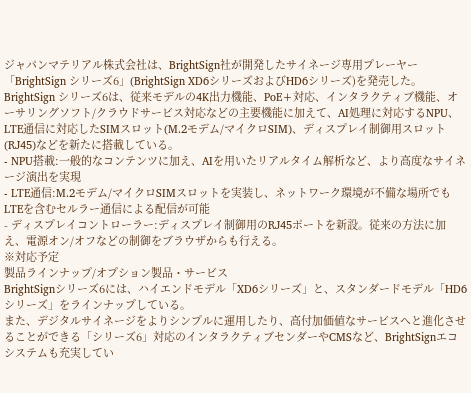ジャパンマテリアル株式会社は、BrightSign社が開発したサイネージ専用プレーヤー「BrightSign シリーズ6」(BrightSign XD6シリーズおよびHD6シリーズ)を発売した。
BrightSign シリーズ6は、従来モデルの4K出力機能、PoE+対応、インタラクティブ機能、オーサリングソフト/クラウドサービス対応などの主要機能に加えて、AI処理に対応するNPU、LTE通信に対応したSIMスロット(M.2モデム/マイクロSIM)、ディスプレイ制御用スロット(RJ45)などを新たに搭載している。
- NPU搭載:一般的なコンテンツに加え、AIを用いたリアルタイム解析など、より高度なサイネージ演出を実現
- LTE通信:M.2モデム/マイクロSIMスロットを実装し、ネットワーク環境が不備な場所でもLTEを含むセルラー通信による配信が可能
- ディスプレイコントローラー:ディスプレイ制御用のRJ45ポートを新設。従来の方法に加え、電源オン/オフなどの制御をブラウザからも行える。
※対応予定
製品ラインナップ/オプション製品・サービス
BrightSignシリーズ6には、ハイエンドモデル「XD6シリーズ」と、スタンダードモデル「HD6シリーズ」をラインナップしている。
また、デジタルサイネージをよりシンプルに運用したり、高付加価値なサービスへと進化させることができる「シリーズ6」対応のインタラクティブセンダーやCMSなど、BrightSignエコシステムも充実してい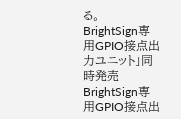る。
BrightSign専用GPIO接点出力ユニット」同時発売
BrightSign専用GPIO接点出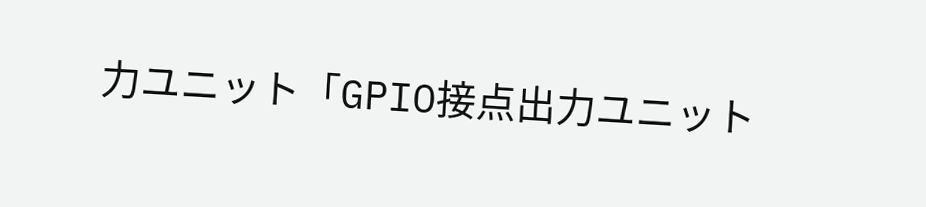力ユニット「GPIO接点出力ユニット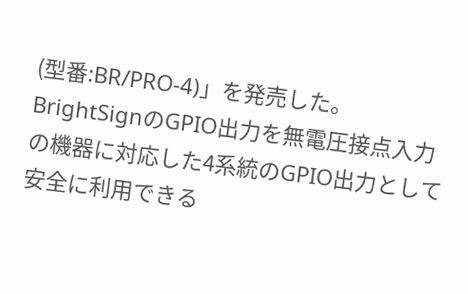(型番:BR/PRO-4)」を発売した。BrightSignのGPIO出力を無電圧接点入力の機器に対応した4系統のGPIO出力として安全に利用できる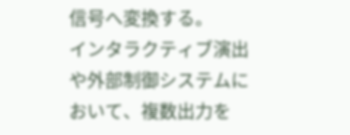信号へ変換する。
インタラクティブ演出や外部制御システムにおいて、複数出力を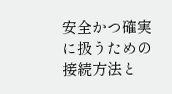安全かつ確実に扱うための接続方法と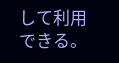して利用できる。